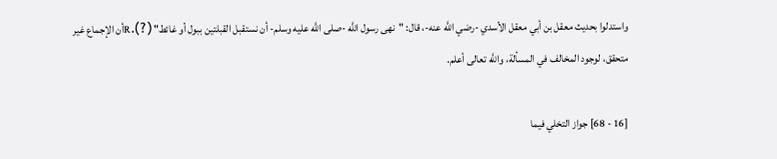واستدلوا بحديث معقل بن أبي معقل الأسدي -رضي اللَّه عنه-، قال: "نهى رسول اللَّه -صلى اللَّه عليه وسلم- أن نستقبل القبلتين ببول أو غائط" (?).Rأن الإجماع غير متحقق، لوجود المخالف في المسألة، واللَّه تعالى أعلم.

[16 - 68] جواز التخلي فيما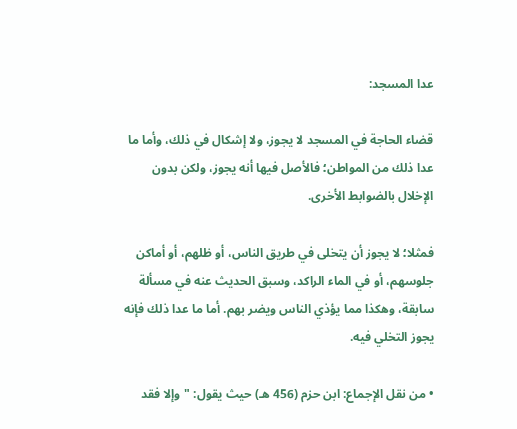عدا المسجد:

قضاء الحاجة في المسجد لا يجوز، ولا إشكال في ذلك، وأما ما عدا ذلك من المواطن؛ فالأصل فيها أنه يجوز، ولكن بدون الإخلال بالضوابط الأخرى.

فمثلا؛ لا يجوز أن يتخلى في طريق الناس، أو ظلهم، أو أماكن جلوسهم، أو في الماء الراكد، وسبق الحديث عنه في مسألة سابقة، وهكذا مما يؤذي الناس ويضر بهم. أما ما عدا ذلك فإنه يجوز التخلي فيه.

• من نقل الإجماع: ابن حزم (456 هـ) حيث يقول: "وإلا فقد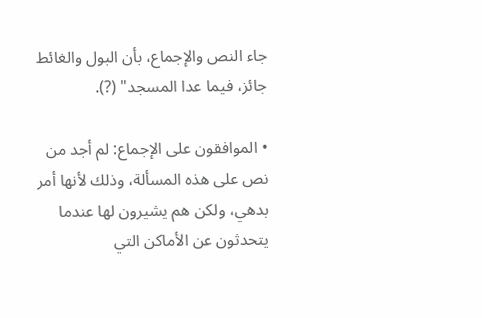جاء النص والإجماع، بأن البول والغائط جائز، فيما عدا المسجد" (?).

• الموافقون على الإجماع: لم أجد من نص على هذه المسألة، وذلك لأنها أمر بدهي، ولكن هم يشيرون لها عندما يتحدثون عن الأماكن التي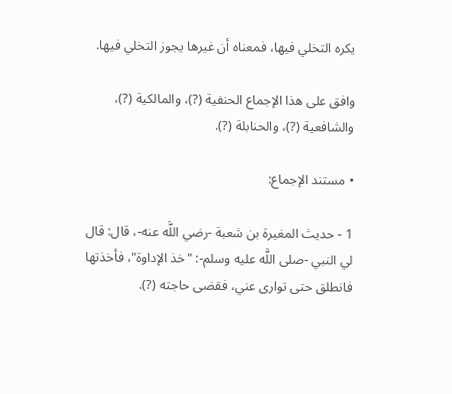يكره التخلي فيها، فمعناه أن غيرها يجوز التخلي فيها.

وافق على هذا الإجماع الحنفية (?)، والمالكية (?)، والشافعية (?)، والحنابلة (?).

• مستند الإجماع:

1 - حديث المغيرة بن شعبة -رضي اللَّه عنه-، قال: قال لي النبي -صلى اللَّه عليه وسلم-: "خذ الإداوة"، فأخذتها فانطلق حتى توارى عني، فقضى حاجته (?).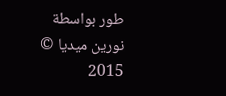طور بواسطة نورين ميديا © 2015